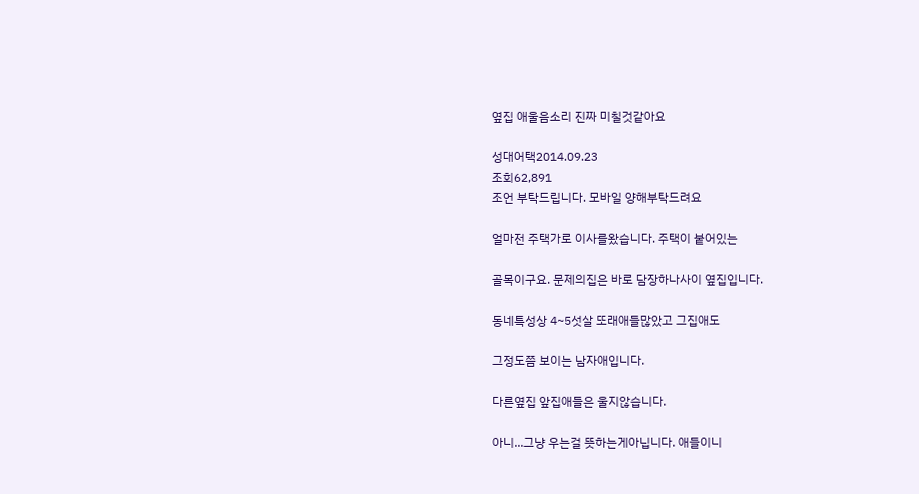옆집 애울음소리 진짜 미칠것같아요

성대어택2014.09.23
조회62,891
조언 부탁드립니다. 모바일 양해부탁드려요

얼마전 주택가로 이사를왔습니다. 주택이 붙어있는

골목이구요. 문제의집은 바로 담장하나사이 옆집입니다.

동네특성상 4~5섯살 또래애들많았고 그집애도

그정도쯤 보이는 남자애입니다.

다른옆집 앞집애들은 울지않습니다.

아니...그냥 우는걸 뜻하는게아닙니다. 애들이니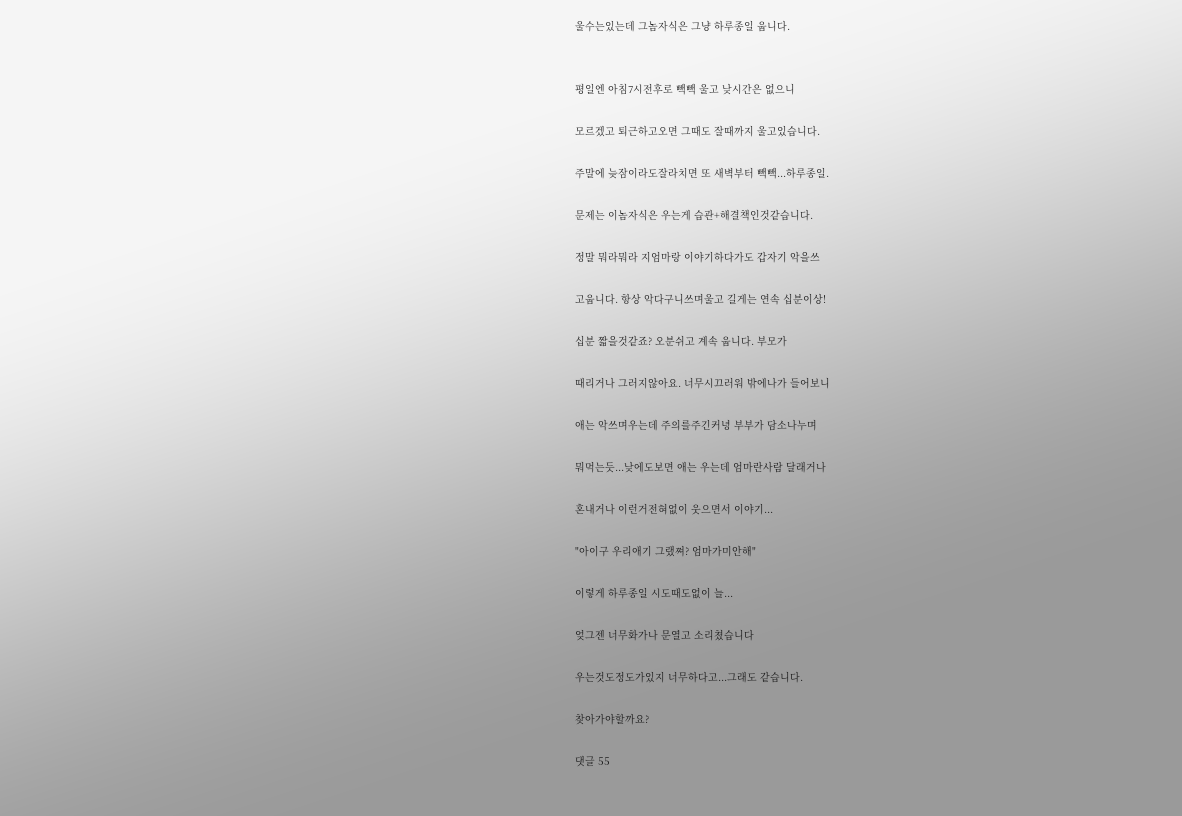울수는있는데 그놈자식은 그냥 하루종일 웁니다.


평일엔 아침7시전후로 빽빽 울고 낮시간은 없으니

모르겠고 퇴근하고오면 그때도 잘때까지 울고있습니다.

주말에 늦잠이라도잘라치면 또 새벽부터 빽빽...하루종일.

문제는 이놈자식은 우는게 습관+해결책인것같습니다.

정말 뭐라뭐라 지엄마랑 이야기하다가도 갑자기 악을쓰

고웁니다. 항상 악다구니쓰며울고 길게는 연속 십분이상!

십분 짧을것같죠? 오분쉬고 계속 웁니다. 부모가

때리거나 그러지않아요. 너무시끄러워 밖에나가 들어보니

애는 악쓰며우는데 주의를주긴커녕 부부가 담소나누며

뭐먹는듯...낮에도보면 애는 우는데 엄마란사람 달래거나

혼내거나 이런거전혀없이 웃으면서 이야기...

"아이구 우리애기 그랬쪄? 엄마가미안해"

이렇게 하루종일 시도때도없이 늘...

엊그젠 너무화가나 문열고 소리쳤습니다

우는것도정도가있지 너무하다고...그래도 같습니다.

찾아가야할까요?

댓글 55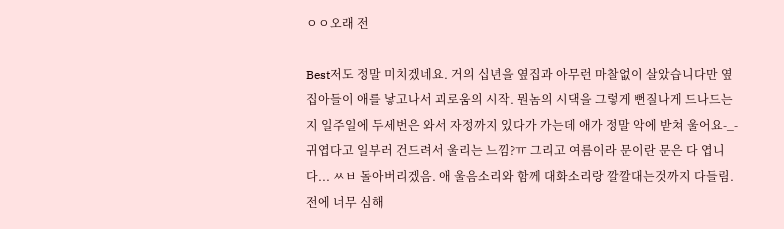ㅇㅇ오래 전

Best저도 정말 미치겠네요. 거의 십년을 옆집과 아무런 마찰없이 살았습니다만 옆집아들이 애를 낳고나서 괴로움의 시작. 뭔놈의 시댁을 그렇게 뻔질나게 드나드는지 일주일에 두세번은 와서 자정까지 있다가 가는데 애가 정말 악에 받쳐 울어요-_- 귀엽다고 일부러 건드려서 울리는 느낌?ㅠ 그리고 여름이라 문이란 문은 다 엽니다... ㅆㅂ 돌아버리겠음. 애 울음소리와 함께 대화소리랑 깔깔대는것까지 다들림. 전에 너무 심해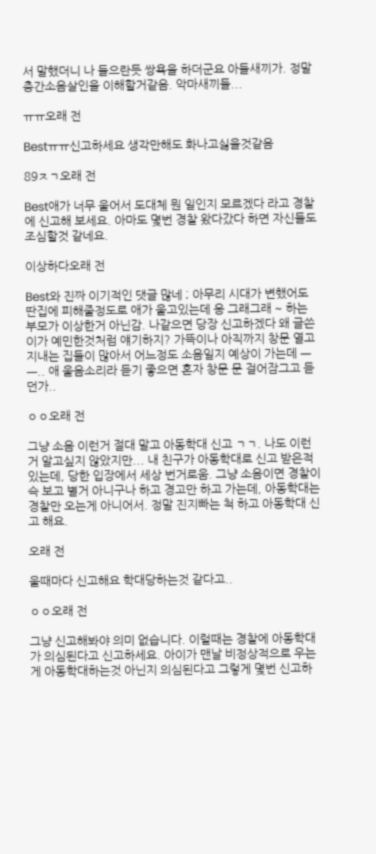서 말했더니 나 들으란듯 쌍욕을 하더군요 아들새끼가. 정말 층간소음살인을 이해할거같음. 악마새끼들...

ㅠㅠ오래 전

Bestㅠㅠ신고하세요 생각만해도 화나고싫을것같음

89ㅈㄱ오래 전

Best애가 너무 울어서 도대체 뭔 일인지 모르겠다 라고 경찰에 신고해 보세요. 아마도 몇번 경찰 왔다갔다 하면 자신들도 조심할것 같네요.

이상하다오래 전

Best와 진짜 이기적인 댓글 많네 ; 아무리 시대가 변했어도 딴집에 피해줄정도로 애가 울고있는데 응 그래그래 ~ 하는 부모가 이상한거 아닌감. 나같으면 당장 신고하겠다 왜 글쓴이가 예민한것처럼 얘기하지? 가뜩이나 아직까지 창문 열고 지내는 집들이 많아서 어느정도 소음일지 예상이 가는데 ㅡㅡ.. 애 울음소리라 듣기 좋으면 혼자 창문 문 걸어잠그고 듣던가..

ㅇㅇ오래 전

그냥 소음 이런거 절대 말고 아동학대 신고 ㄱㄱ. 나도 이런거 알고싶지 않았지만... 내 친구가 아동학대로 신고 받은적 있는데, 당한 입장에서 세상 번거로움. 그냥 소음이면 경찰이 슥 보고 별거 아니구나 하고 경고만 하고 가는데, 아동학대는 경찰만 오는게 아니어서. 정말 진지빠는 척 하고 아동학대 신고 해요.

오래 전

울때마다 신고해요 학대당하는것 같다고..

ㅇㅇ오래 전

그냥 신고해봐야 의미 없습니다. 이럴때는 경찰에 아동학대가 의심된다고 신고하세요. 아이가 맨날 비정상적으로 우는게 아동학대하는것 아닌지 의심된다고 그렇게 몇번 신고하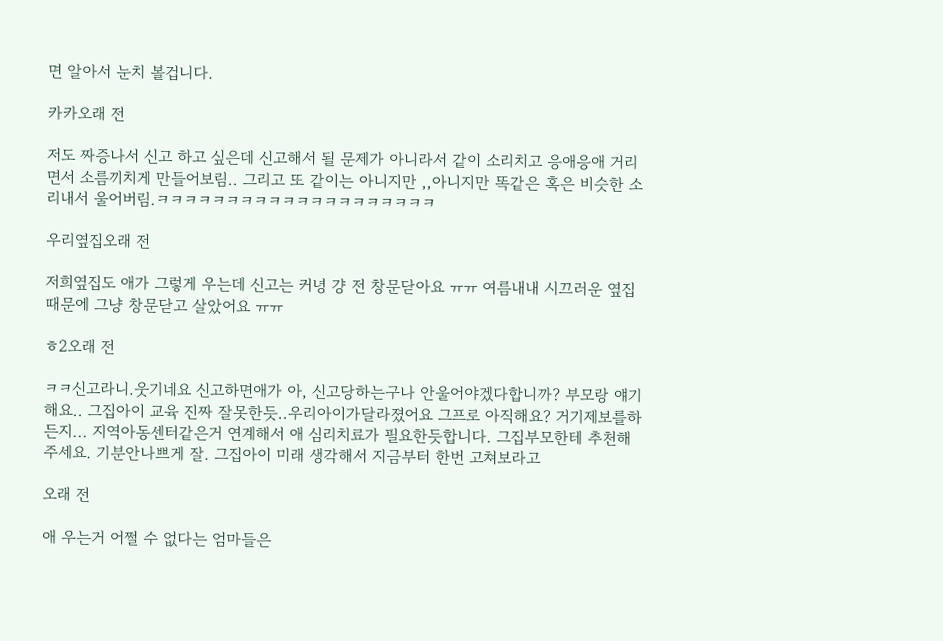면 알아서 눈치 볼겁니다.

카카오래 전

저도 짜증나서 신고 하고 싶은데 신고해서 될 문제가 아니라서 같이 소리치고 응애응애 거리면서 소름끼치게 만들어보림.. 그리고 또 같이는 아니지만 ,,아니지만 똑같은 혹은 비슷한 소리내서 울어버림.ㅋㅋㅋㅋㅋㅋㅋㅋㅋㅋㅋㅋㅋㅋㅋㅋㅋㅋㅋㅋ

우리옆집오래 전

저희옆집도 애가 그렇게 우는데 신고는 커녕 걍 전 창문닫아요 ㅠㅠ 여름내내 시끄러운 옆집때문에 그냥 창문닫고 살았어요 ㅠㅠ

ㅎ2오래 전

ㅋㅋ신고라니.웃기네요 신고하면애가 아, 신고당하는구나 안울어야겠다합니까? 부모랑 얘기해요.. 그집아이 교육 진짜 잘못한듯..우리아이가달라졌어요 그프로 아직해요? 거기제보를하든지... 지역아동센터같은거 연계해서 애 심리치료가 필요한듯합니다. 그집부모한테 추천해주세요. 기분안나쁘게 잘. 그집아이 미래 생각해서 지금부터 한번 고쳐보라고

오래 전

애 우는거 어쩔 수 없다는 엄마들은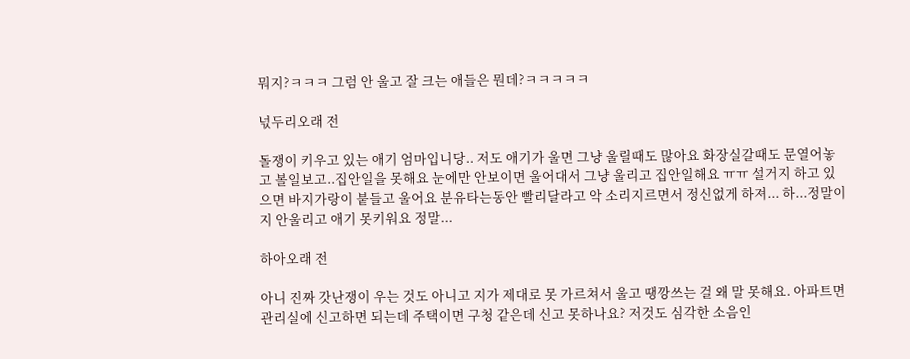뭐지?ㅋㅋㅋ 그럼 안 울고 잘 크는 애들은 뭔데?ㅋㅋㅋㅋㅋ

넋두리오래 전

돌쟁이 키우고 있는 애기 엄마입니당.. 저도 애기가 울면 그냥 울릴때도 많아요 화장실갈때도 문열어놓고 볼일보고..집안일을 못해요 눈에만 안보이면 울어대서 그냥 울리고 집안일해요 ㅠㅠ 설거지 하고 있으면 바지가랑이 붙들고 울어요 분유타는동안 빨리달라고 악 소리지르면서 정신없게 하져... 하...정말이지 안울리고 애기 못키워요 정말...

하아오래 전

아니 진짜 갓난쟁이 우는 것도 아니고 지가 제대로 못 가르쳐서 울고 땡깡쓰는 걸 왜 말 못해요. 아파트면 관리실에 신고하면 되는데 주택이면 구청 같은데 신고 못하나요? 저것도 심각한 소음인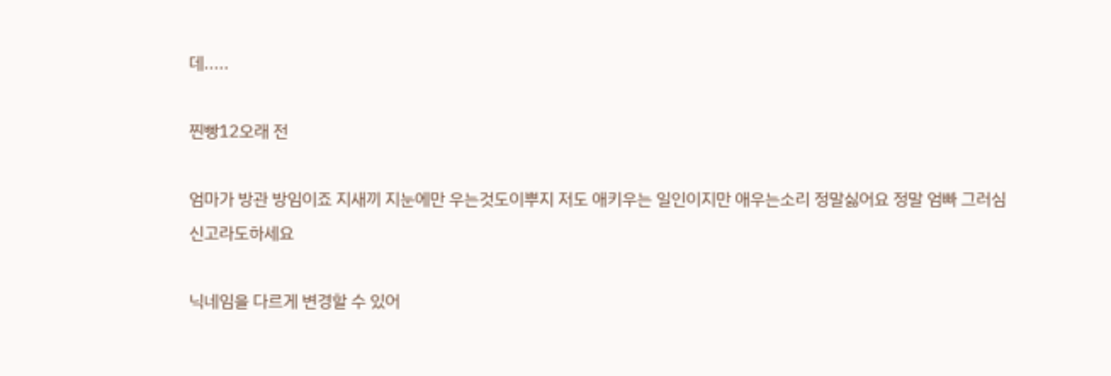데.....

찐빵12오래 전

엄마가 방관 방임이죠 지새끼 지눈에만 우는것도이뿌지 저도 애키우는 일인이지만 애우는소리 정말싫어요 정말 엄빠 그러심 신고라도하세요

닉네임을 다르게 변경할 수 있어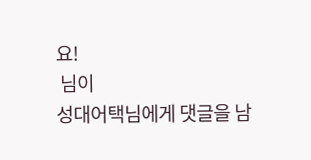요!
 님이
성대어택님에게 댓글을 남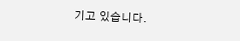기고 있습니다.